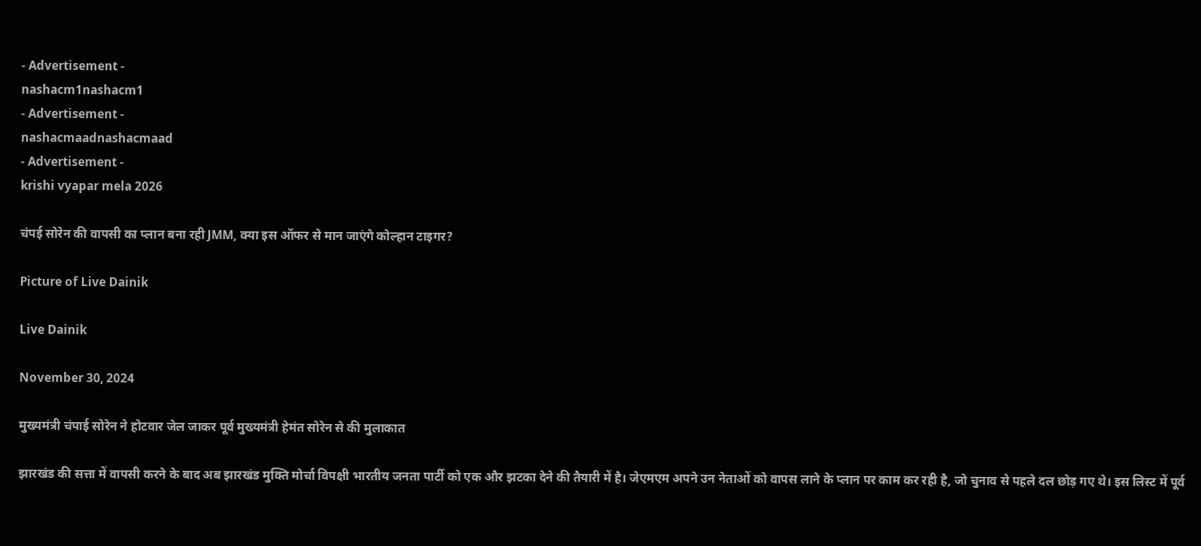- Advertisement -
nashacm1nashacm1
- Advertisement -
nashacmaadnashacmaad
- Advertisement -
krishi vyapar mela 2026

चंपई सोरेन की वापसी का प्लान बना रही JMM, क्या इस ऑफर से मान जाएंगे कोल्हान टाइगर?

Picture of Live Dainik

Live Dainik

November 30, 2024

मुख्यमंत्री चंपाई सोरेन ने होटवार जेल जाकर पूर्व मुख्यमंत्री हेमंत सोरेन से की मुलाकात

झारखंड की सत्ता में वापसी करने के बाद अब झारखंड मुक्ति मोर्चा विपक्षी भारतीय जनता पार्टी को एक और झटका देने की तैयारी में है। जेएमएम अपने उन नेताओं को वापस लाने के प्लान पर काम कर रही है, जो चुनाव से पहले दल छोड़ गए थे। इस लिस्ट में पूर्व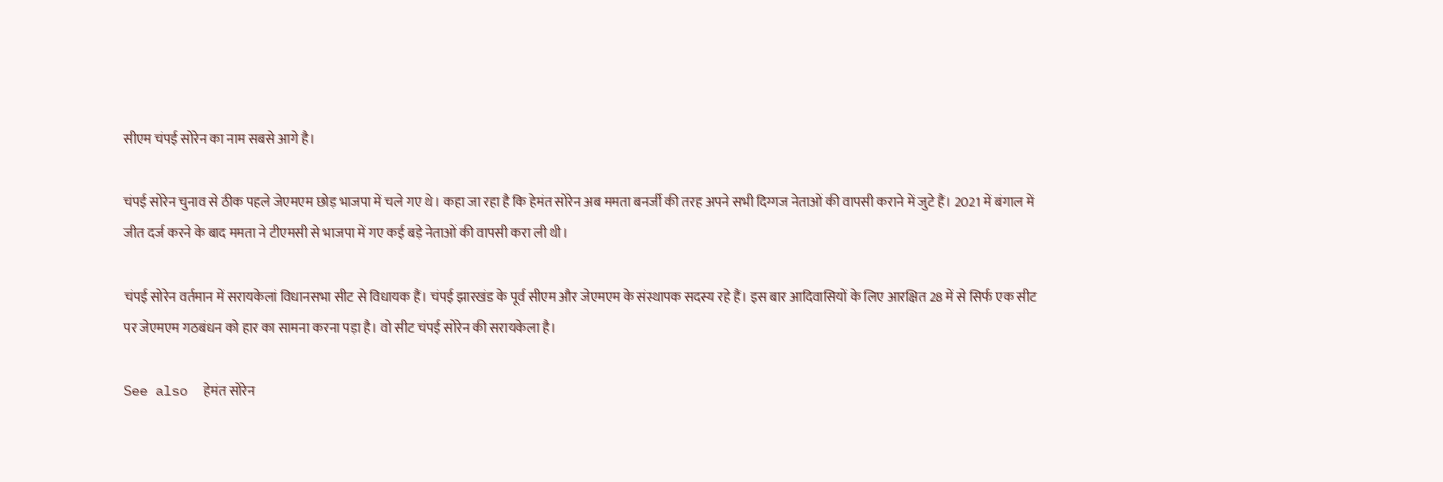सीएम चंपई सोरेन का नाम सबसे आगे है।

चंपई सोरेन चुनाव से ठीक पहले जेएमएम छोड़ भाजपा में चले गए थे। कहा जा रहा है कि हेमंत सोरेन अब ममता बनर्जी की तरह अपने सभी दिग्गज नेताओं की वापसी कराने में जुटे हैं। 2021 में बंगाल में जीत दर्ज करने के बाद ममता ने टीएमसी से भाजपा में गए कई बड़े नेताओं की वापसी करा ली थी।

चंपई सोरेन वर्तमान में सरायकेलां विधानसभा सीट से विधायक हैं। चंपई झारखंड के पूर्व सीएम और जेएमएम के संस्थापक सदस्य रहे हैं। इस बार आदिवासियों के लिए आरक्षित 28 में से सिर्फ एक सीट पर जेएमएम गठबंधन को हार का सामना करना पड़ा है। वो सीट चंपई सोरेन की सरायकेला है।

See also  हेमंत सोरेन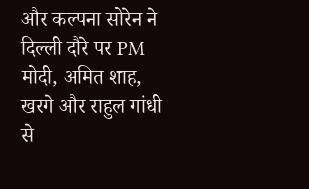और कल्पना सोरेन ने दिल्ली दौरे पर PM मोदी, अमित शाह, खरगे और राहुल गांधी से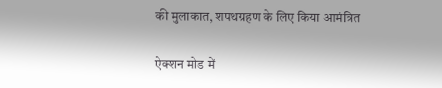की मुलाकात, शपथग्रहण के लिए किया आमंत्रित

ऐक्शन मोड में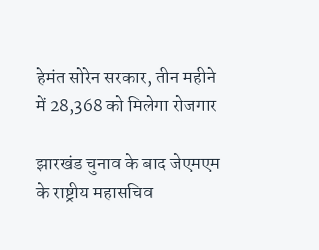हेमंत सोरेन सरकार, तीन महीने में 28,368 को मिलेगा रोजगार

झारखंड चुनाव के बाद जेएमएम के राष्ट्रीय महासचिव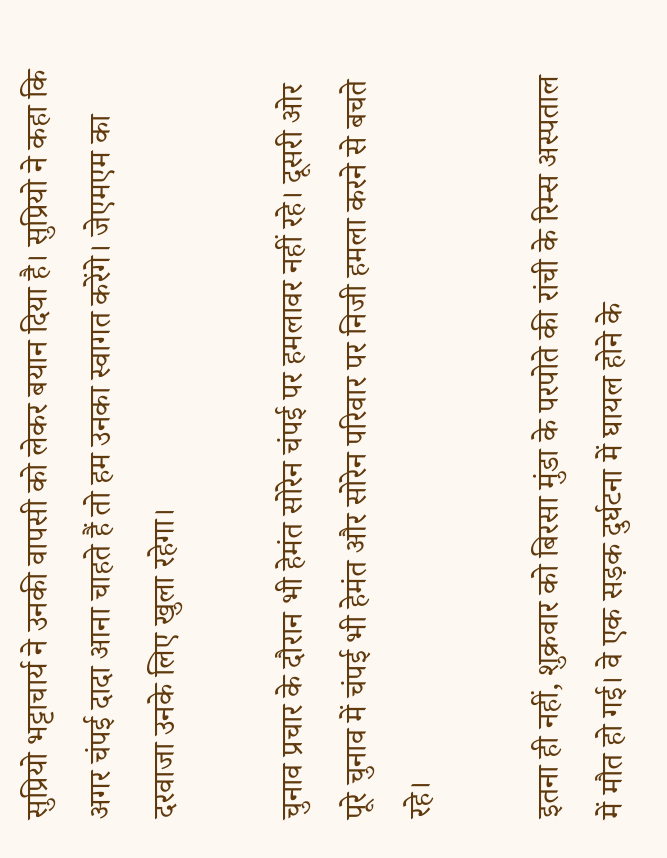सुप्रियो भट्टाचार्य ने उनकी वापसी को लेकर बयान दिया है। सुप्रियो ने कहा कि अगर चंपई दादा आना चाहते हैं तो हम उनका स्वागत करेंगे। जेएमएम का दरवाजा उनके लिए खुला रहेगा।

चुनाव प्रचार के दौरान भी हेमंत सोरेन चंपई पर हमलावर नहीं रहे। दूसरी ओर पूरे चुनाव में चंपई भी हेमंत और सोरेन परिवार पर निजी हमला करने से बचते रहे।

इतना ही नहीं, शुक्रवार को बिरसा मुंडा के परपोते की रांची के रिम्स अस्पताल में मौत हो गई। वे एक सड़क दुर्घटना में घायल होने के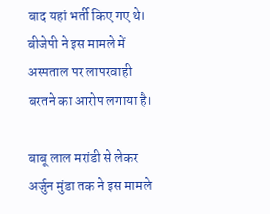बाद यहां भर्ती किए गए थे। बीजेपी ने इस मामले में अस्पताल पर लापरवाही बरतने का आरोप लगाया है।

बाबू लाल मरांडी से लेकर अर्जुन मुंडा तक ने इस मामले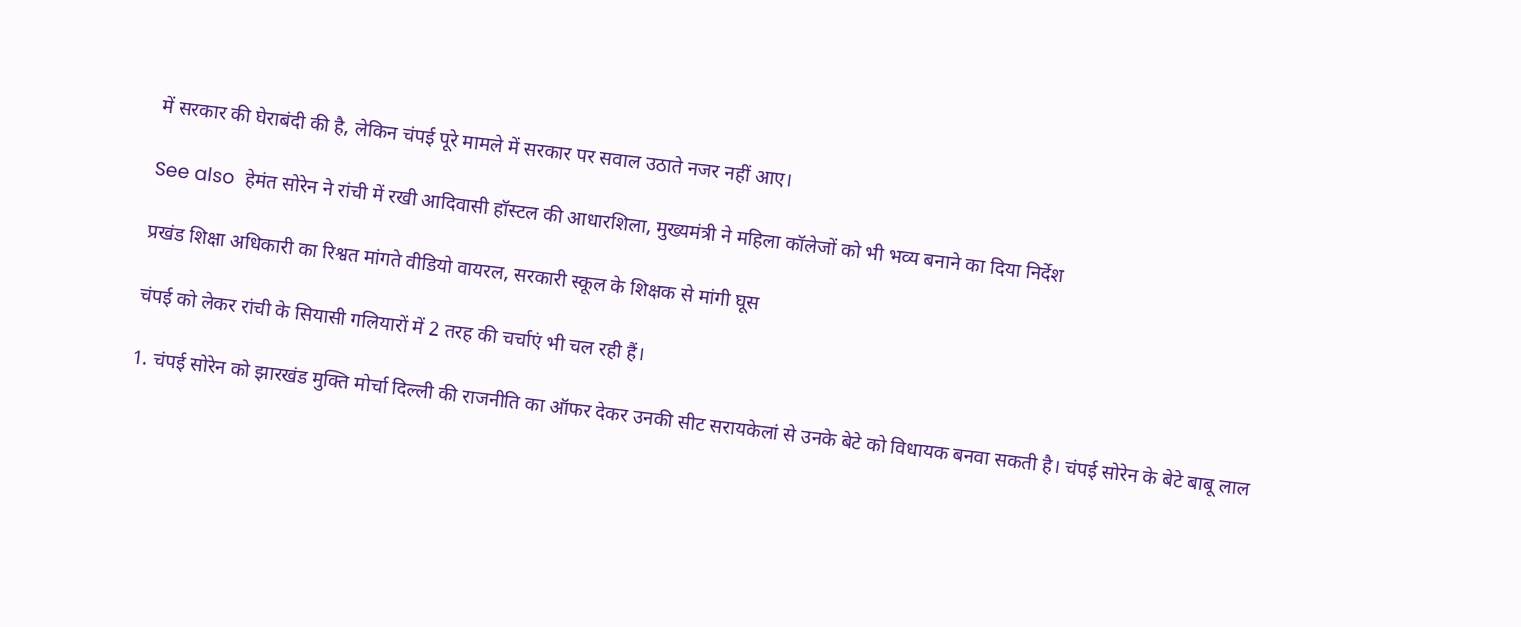में सरकार की घेराबंदी की है, लेकिन चंपई पूरे मामले में सरकार पर सवाल उठाते नजर नहीं आए।

See also  हेमंत सोरेन ने रांची में रखी आदिवासी हॉस्टल की आधारशिला, मुख्यमंत्री ने महिला कॉलेजों को भी भव्य बनाने का दिया निर्देश

प्रखंड शिक्षा अधिकारी का रिश्वत मांगते वीडियो वायरल, सरकारी स्कूल के शिक्षक से मांगी घूस

चंपई को लेकर रांची के सियासी गलियारों में 2 तरह की चर्चाएं भी चल रही हैं।

1. चंपई सोरेन को झारखंड मुक्ति मोर्चा दिल्ली की राजनीति का ऑफर देकर उनकी सीट सरायकेलां से उनके बेटे को विधायक बनवा सकती है। चंपई सोरेन के बेटे बाबू लाल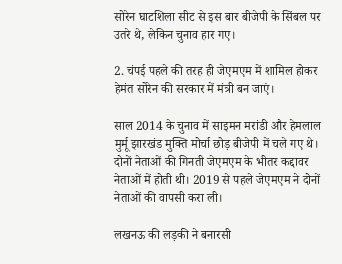सोरेन घाटशिला सीट से इस बार बीजेपी के सिंबल पर उतरे थे, लेकिन चुनाव हार गए।

2. चंपई पहले की तरह ही जेएमएम में शामिल होकर हेमंत सोरेन की सरकार में मंत्री बन जाएं।

साल 2014 के चुनाव में साइमन मरांडी और हेमलाल मुर्मू झारखंड मुक्ति मोर्चा छोड़ बीजेपी में चले गए थे। दोनों नेताओं की गिनती जेएमएम के भीतर कद्दावर नेताओं में होती थी। 2019 से पहले जेएमएम ने दोनों नेताओं की वापसी करा ली।

लखनऊ की लड़की ने बनारसी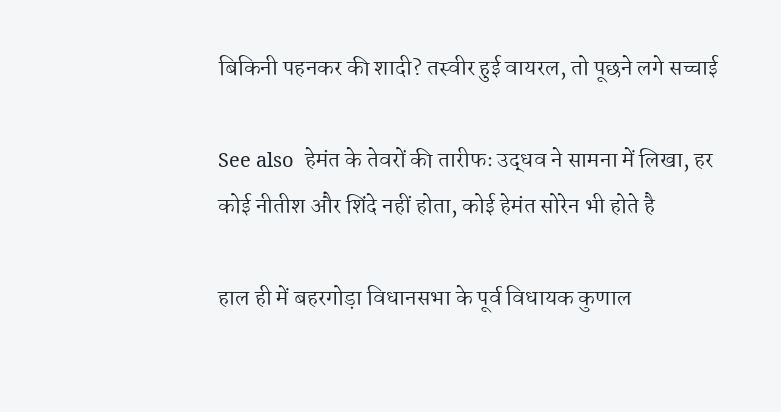बिकिनी पहनकर की शादी? तस्वीर हुई वायरल, तो पूछने लगे सच्चाई

See also  हेमंत के तेवरों की तारीफः उद्धव ने सामना में लिखा, हर कोई नीतीश और शिंदे नहीं होता, कोई हेमंत सोरेन भी होते है

हाल ही में बहरगोड़ा विधानसभा के पूर्व विधायक कुणाल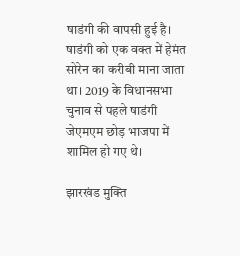षाडंगी की वापसी हुई है। षाडंगी को एक वक्त में हेमंत सोरेन का करीबी माना जाता था। 2019 के विधानसभा चुनाव से पहले षाडंगी जेएमएम छोड़ भाजपा में शामिल हो गए थे।

झारखंड मुक्ति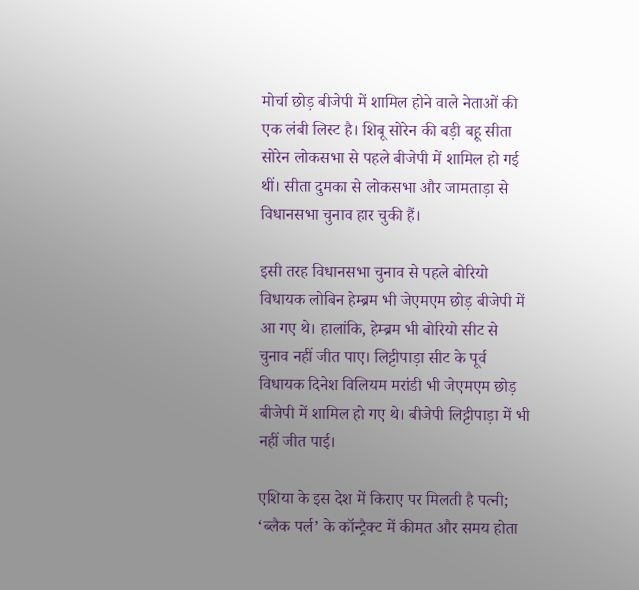मोर्चा छोड़ बीजेपी में शामिल होने वाले नेताओं की एक लंबी लिस्ट है। शिबू सोरेन की बड़ी बहू सीता सोरेन लोकसभा से पहले बीजेपी में शामिल हो गई थीं। सीता दुमका से लोकसभा और जामताड़ा से विधानसभा चुनाव हार चुकी हैं।

इसी तरह विधानसभा चुनाव से पहले बोरियो विधायक लोबिन हेम्ब्रम भी जेएमएम छोड़ बीजेपी में आ गए थे। हालांकि, हेम्ब्रम भी बोरियो सीट से चुनाव नहीं जीत पाए। लिट्टीपाड़ा सीट के पूर्व विधायक दिनेश विलियम मरांडी भी जेएमएम छोड़ बीजेपी में शामिल हो गए थे। बीजेपी लिट्टीपाड़ा में भी नहीं जीत पाई।

एशिया के इस देश में किराए पर मिलती है पत्नी; ‘ब्लैक पर्ल’ के कॉन्ट्रैक्ट में कीमत और समय होता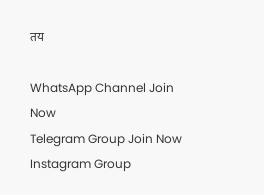तय

WhatsApp Channel Join Now
Telegram Group Join Now
Instagram Group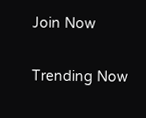Join Now

Trending Now